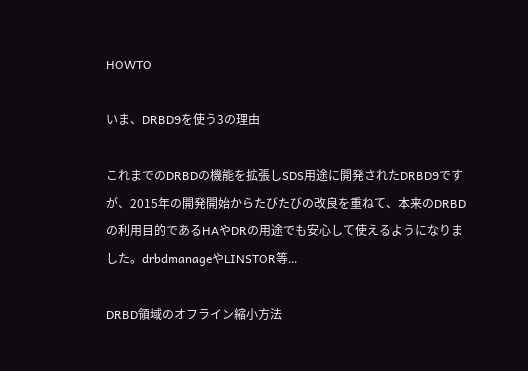HOWTO

いま、DRBD9を使う3の理由

これまでのDRBDの機能を拡張しSDS用途に開発されたDRBD9ですが、2015年の開発開始からたびたびの改良を重ねて、本来のDRBDの利用目的であるHAやDRの用途でも安心して使えるようになりました。drbdmanageやLINSTOR等...

DRBD領域のオフライン縮小方法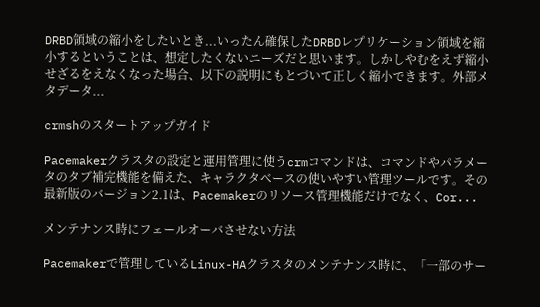DRBD領域の縮小をしたいとき...いったん確保したDRBDレプリケーション領域を縮小するということは、想定したくないニーズだと思います。しかしやむをえず縮小せざるをえなくなった場合、以下の説明にもとづいて正しく縮小できます。外部メタデータ...

crmshのスタートアップガイド

Pacemakerクラスタの設定と運用管理に使うcrmコマンドは、コマンドやパラメータのタブ補完機能を備えた、キャラクタベースの使いやすい管理ツールです。その最新版のバージョン2.1は、Pacemakerのリソース管理機能だけでなく、Cor...

メンテナンス時にフェールオーバさせない方法

Pacemakerで管理しているLinux-HAクラスタのメンテナンス時に、「一部のサー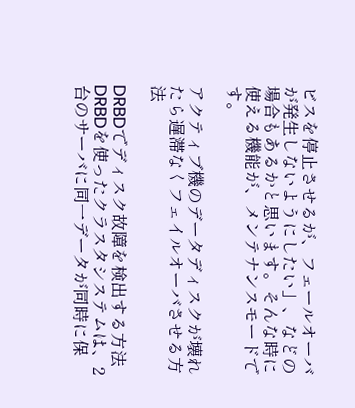ビスを停止させるが、フェールオーバが発生しないようにしたい」、などの場合もあるかと思います。そんな時に使える機能が、メンテナンスモードです。

アクティブ機のデータディスクが壊れたら遅滞なくフェイルオーバさせる方法

DRBDでディスク故障を検出する方法DRBDを使ったクラスタシステムは、2台のサーバに同一データが同時に保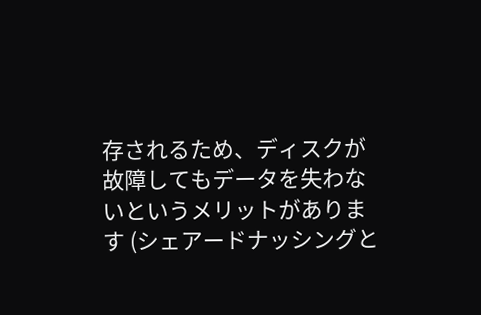存されるため、ディスクが故障してもデータを失わないというメリットがあります (シェアードナッシングと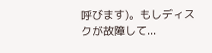呼びます)。もしディスクが故障して...